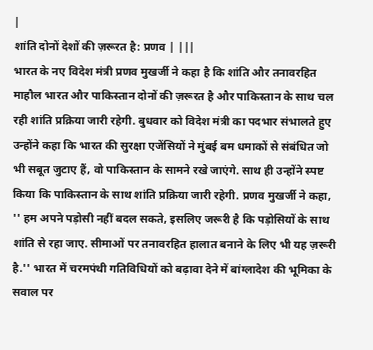|
शांति दोनों देशों की ज़रूरत है: प्रणव | |||
भारत के नए विदेश मंत्री प्रणव मुखर्जी ने कहा है कि शांति और तनावरहित माहौल भारत और पाकिस्तान दोनों की ज़रूरत है और पाकिस्तान के साथ चल रही शांति प्रक्रिया जारी रहेगी. बुधवार को विदेश मंत्री का पदभार संभालते हुए उन्होंने कहा कि भारत की सुरक्षा एजेंसियों ने मुंबई बम धमाकों से संबंधित जो भी सबूत जुटाए हैं, वो पाकिस्तान के सामने रखे जाएंगे. साथ ही उन्होंने स्पष्ट किया कि पाकिस्तान के साथ शांति प्रक्रिया जारी रहेगी. प्रणव मुखर्जी ने कहा, '' हम अपने पड़ोसी नहीं बदल सकते, इसलिए जरूरी है कि पड़ोसियों के साथ शांति से रहा जाए. सीमाओं पर तनावरहित हालात बनाने के लिए भी यह ज़रूरी है.'' भारत में चरमपंथी गतिविधियों को बढ़ावा देने में बांग्लादेश की भूमिका के सवाल पर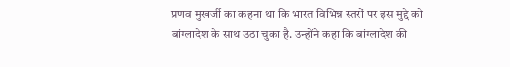प्रणव मुखर्जी का कहना था कि भारत विभिन्न स्तरों पर इस मुद्दे को बांग्लादेश के साथ उठा चुका है. उन्होंने कहा कि बांग्लादेश की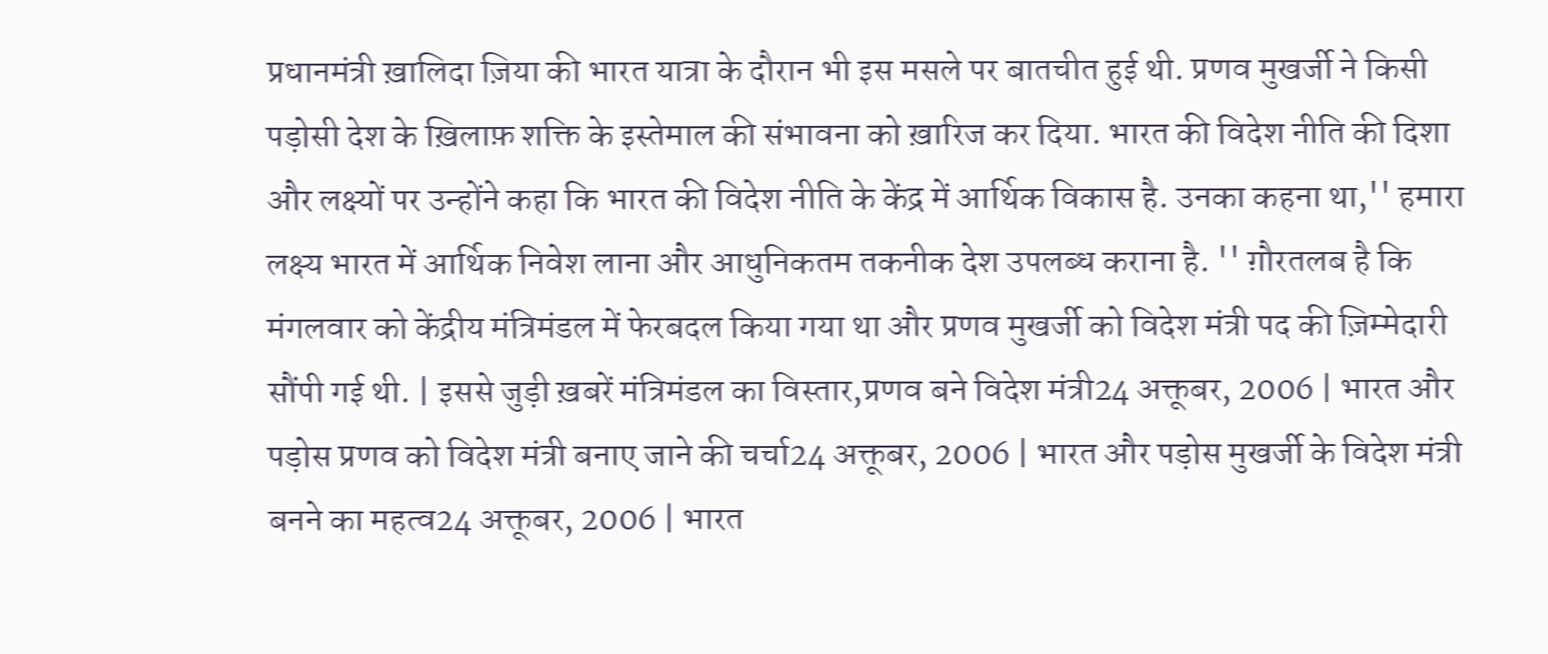प्रधानमंत्री ख़ालिदा ज़िया की भारत यात्रा के दौरान भी इस मसले पर बातचीत हुई थी. प्रणव मुखर्जी ने किसी पड़ोसी देश के ख़िलाफ़ शक्ति के इस्तेमाल की संभावना को ख़ारिज कर दिया. भारत की विदेश नीति की दिशा और लक्ष्यों पर उन्होंने कहा कि भारत की विदेश नीति के केंद्र में आर्थिक विकास है. उनका कहना था,'' हमारा लक्ष्य भारत में आर्थिक निवेश लाना और आधुनिकतम तकनीक देश उपलब्ध कराना है. '' ग़ौरतलब है कि मंगलवार को केंद्रीय मंत्रिमंडल में फेरबदल किया गया था और प्रणव मुखर्जी को विदेश मंत्री पद की ज़िम्मेदारी सौंपी गई थी. | इससे जुड़ी ख़बरें मंत्रिमंडल का विस्तार,प्रणव बने विदेश मंत्री24 अक्तूबर, 2006 | भारत और पड़ोस प्रणव को विदेश मंत्री बनाए जाने की चर्चा24 अक्तूबर, 2006 | भारत और पड़ोस मुखर्जी के विदेश मंत्री बनने का महत्व24 अक्तूबर, 2006 | भारत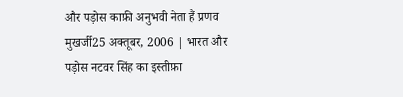और पड़ोस काफ़ी अनुभवी नेता हैं प्रणव मुखर्जी25 अक्तूबर, 2006 | भारत और पड़ोस नटवर सिंह का इस्तीफ़ा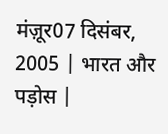मंज़ूर07 दिसंबर, 2005 | भारत और पड़ोस |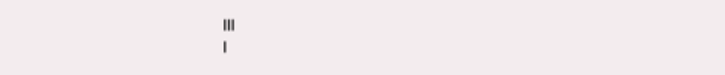|||
|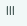|||